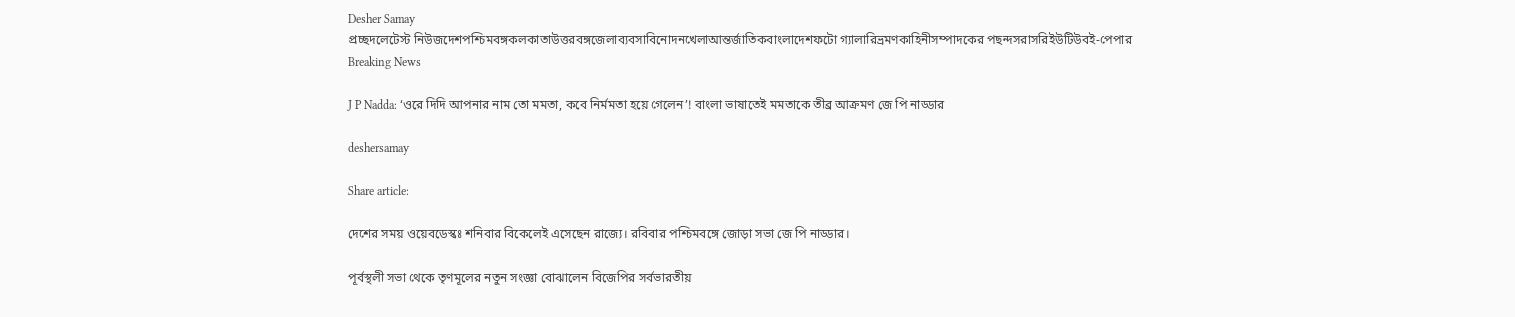Desher Samay
প্রচ্ছদলেটেস্ট নিউজদেশপশ্চিমবঙ্গকলকাতাউত্তরবঙ্গজেলাব্যবসাবিনোদনখেলাআন্তর্জাতিকবাংলাদেশফটো গ্যালারিভ্রমণকাহিনীসম্পাদকের পছন্দসরাসরিইউটিউবই-পেপার
Breaking News

J P Nadda: ‘ওরে দিদি আপনার নাম তো মমতা, কবে নির্মমতা হয়ে গেলেন’! বাংলা ভাষাতেই মমতাকে তীব্র আক্রমণ জে পি নাড্ডার

deshersamay

Share article:

দেশের সময় ওয়েবডেস্কঃ শনিবার বিকেলেই এসেছেন রাজ্যে। রবিবার পশ্চিমবঙ্গে জোড়া সভা জে পি নাড্ডার।

পূর্বস্থলী সভা থেকে তৃণমূলের নতুন সংজ্ঞা বোঝালেন বিজেপির সর্বভারতীয়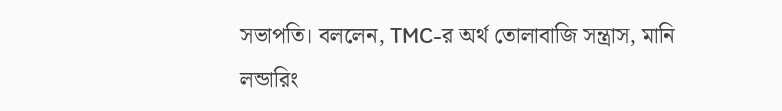সভাপতি। বললেন, TMC-র অর্থ তোলাবাজি সন্ত্রাস, মানি লন্ডারিং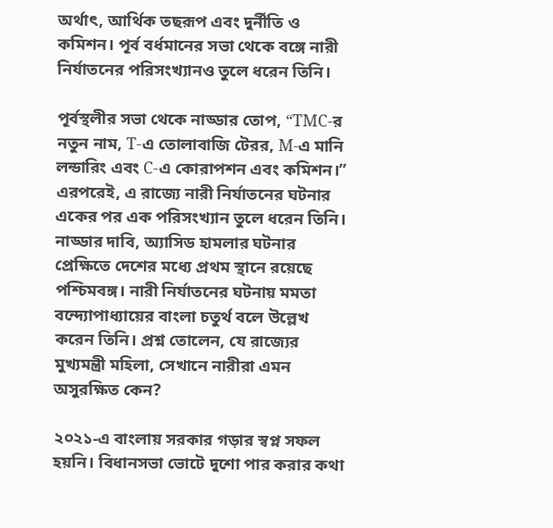অর্থা‍ৎ, আর্থিক তছরূপ এবং দুর্নীতি ও কমিশন। পূর্ব বর্ধমানের সভা থেকে বঙ্গে নারী নির্যাতনের পরিসংখ্যানও তুলে ধরেন তিনি।

পূর্বস্থলীর সভা থেকে নাড্ডার তোপ, “TMC-র নতুন নাম, T-এ তোলাবাজি টেরর, M-এ মানি লন্ডারিং এবং C-এ কোরাপশন এবং কমিশন।” এরপরেই, এ রাজ্যে নারী নির্যাতনের ঘটনার একের পর এক পরিসংখ্যান তুলে ধরেন তিনি। নাড্ডার দাবি, অ্যাসিড হামলার ঘটনার প্রেক্ষিতে দেশের মধ্যে প্রথম স্থানে রয়েছে পশ্চিমবঙ্গ। নারী নির্যাতনের ঘটনায় মমতা বন্দ্যোপাধ্যায়ের বাংলা চতুর্থ বলে উল্লেখ করেন তিনি। প্রশ্ন তোলেন, যে রাজ্যের মুখ্যমন্ত্রী মহিলা, সেখানে নারীরা এমন অসুরক্ষিত কেন?

২০২১-এ বাংলায় সরকার গড়ার স্বপ্ন সফল হয়নি। বিধানসভা ভোটে দুশো পার করার কথা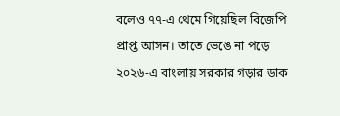বলেও ৭৭-এ থেমে গিয়েছিল বিজেপি প্রাপ্ত আসন। তাতে ভেঙে না পড়ে ২০২৬-এ বাংলায় সরকার গড়ার ডাক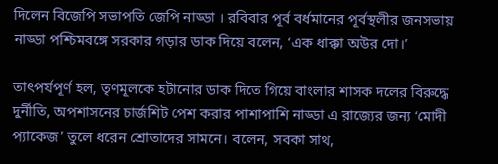দিলেন বিজেপি সভাপতি জেপি নাড্ডা । রবিবার পূর্ব বর্ধমানের পূর্বস্থলীর জনসভায় নাড্ডা পশ্চিমবঙ্গে সরকার গড়ার ডাক দিয়ে বলেন, ‘এক ধাক্কা অউর দো।’

তাৎপর্যপূর্ণ হল, তৃণমূলকে হটানোর ডাক দিতে গিয়ে বাংলার শাসক দলের বিরুদ্ধে দুর্নীতি, অপশাসনের চার্জশিট পেশ করার পাশাপাশি নাড্ডা এ রাজ্যের জন্য ‘মোদী প্যাকেজ’ তুলে ধরেন শ্রোতাদের সামনে। বলেন, সবকা সাথ,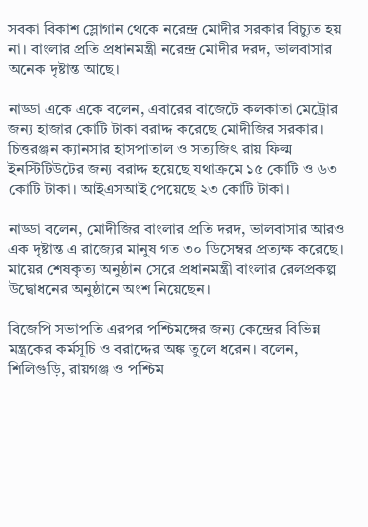সবকা বিকাশ স্লোগান থেকে নরেন্দ্র মোদীর সরকার বিচ্যুত হয় না। বাংলার প্রতি প্রধানমন্ত্রী নরেন্দ্র মোদীর দরদ, ভালবাসার অনেক দৃষ্টান্ত আছে।

নাড্ডা একে একে বলেন, এবারের বাজেটে কলকাতা মেট্রোর জন্য হাজার কোটি টাকা বরাদ্দ করেছে মোদীজির সরকার। চিত্তরঞ্জন ক্যানসার হাসপাতাল ও সত্যজিৎ রায় ফিল্ম ইনস্টিটিউটের জন্য বরাদ্দ হয়েছে যথাক্রমে ১৫ কোটি ও ৬৩ কোটি টাকা। আইএসআই পেয়েছে ২৩ কোটি টাকা।

নাড্ডা বলেন, মোদীজির বাংলার প্রতি দরদ, ভালবাসার আরও এক দৃষ্টান্ত এ রাজ্যের মানুষ গত ৩০ ডিসেম্বর প্রত্যক্ষ করেছে। মায়ের শেষকৃত্য অনুষ্ঠান সেরে প্রধানমন্ত্রী বাংলার রেলপ্রকল্প উদ্বোধনের অনুষ্ঠানে অংশ নিয়েছেন।

বিজেপি সভাপতি এরপর পশ্চিমঙ্গের জন্য কেন্দ্রের বিভিন্ন মন্ত্রকের কর্মসূচি ও বরাদ্দের অঙ্ক তুলে ধরেন। বলেন, শিলিগুড়ি, রায়গঞ্জ ও পশ্চিম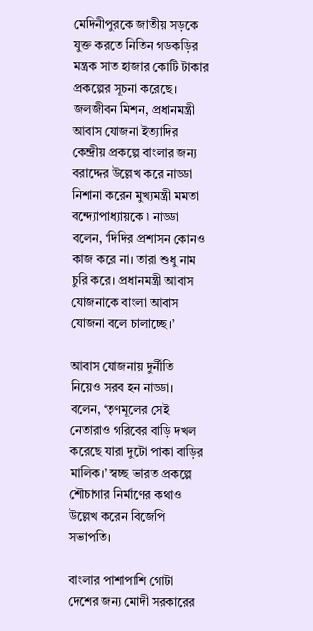মেদিনীপুরকে জাতীয় সড়কে যুক্ত করতে নিতিন গডকড়ির মন্ত্রক সাত হাজার কোটি টাকার প্রকল্পের সূচনা করেছে। জলজীবন মিশন, প্রধানমন্ত্রী আবাস যোজনা ইত্যাদির কেন্দ্রীয় প্রকল্পে বাংলার জন্য বরাদ্দের উল্লেখ করে নাড্ডা নিশানা করেন মুখ্যমন্ত্রী মমতা বন্দ্যোপাধ্যায়কে ৷ নাড্ডা বলেন, ‘দিদির প্রশাসন কোনও কাজ করে না। তারা শুধু নাম চুরি করে। প্রধানমন্ত্রী আবাস যোজনাকে বাংলা আবাস যোজনা বলে চালাচ্ছে।’

আবাস যোজনায় দুর্নীতি নিয়েও সরব হন নাড্ডা। বলেন, ‘তৃণমূলের সেই নেতারাও গরিবের বাড়ি দখল করেছে যারা দুটো পাকা বাড়ির মালিক।’ স্বচ্ছ ভারত প্রকল্পে শৌচাগার নির্মাণের কথাও উল্লেখ করেন বিজেপি সভাপতি।

বাংলার পাশাপাশি গোটা দেশের জন্য মোদী সরকারের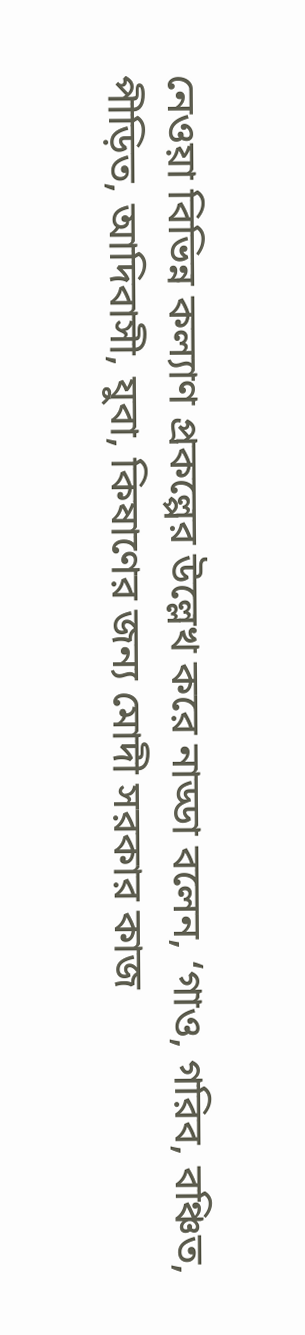নেওয়া বিভিন্ন কল্যাণ প্রকল্পের উল্লেখ করে নাড্ডা বলেন, ‘গাও, গরিব, বঞ্চিত, পীড়িত, আদিবাসী, যুবা, কিষাণের জন্য মোদী সরকার কাজ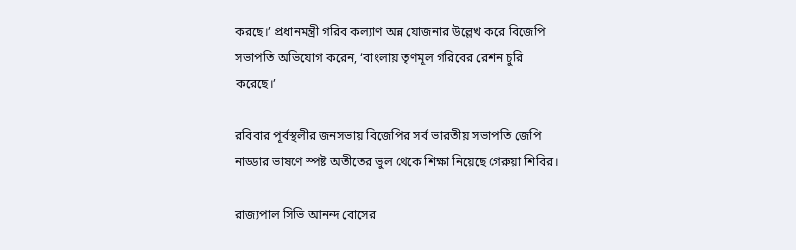করছে।’ প্রধানমন্ত্রী গরিব কল্যাণ অন্ন যোজনার উল্লেখ করে বিজেপি সভাপতি অভিযোগ করেন, ‘বাংলায় তৃণমূল গরিবের রেশন চুরি করেছে।’

রবিবার পূর্বস্থলীর জনসভায় বিজেপির সর্ব ভারতীয় সভাপতি জেপি নাড্ডার ভাষণে স্পষ্ট অতীতের ভুল থেকে শিক্ষা নিয়েছে গেরুয়া শিবির।

রাজ্যপাল সিভি আনন্দ বোসের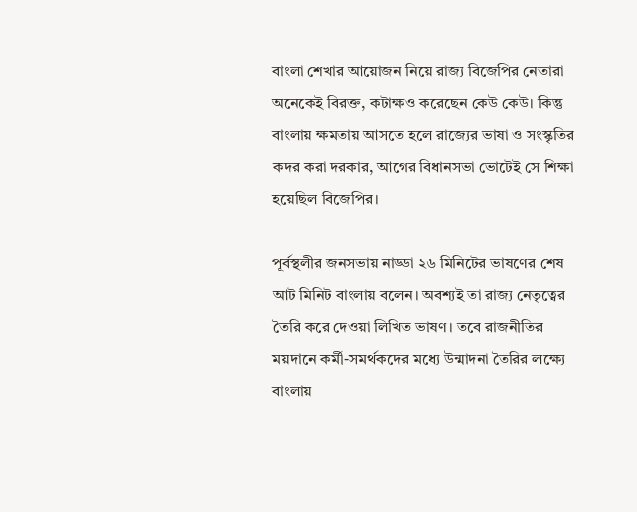বাংলা শেখার আয়োজন নিয়ে রাজ্য বিজেপির নেতারা অনেকেই বিরক্ত, কটাক্ষও করেছেন কেউ কেউ। কিন্তু বাংলায় ক্ষমতায় আসতে হলে রাজ্যের ভাষা ও সংস্কৃতির কদর করা দরকার, আগের বিধানসভা ভোটেই সে শিক্ষা হয়েছিল বিজেপির।

পূর্বস্থলীর জনসভায় নাড্ডা ২৬ মিনিটের ভাষণের শেষ আট মিনিট বাংলায় বলেন। অবশ্যই তা রাজ্য নেতৃত্বের তৈরি করে দেওয়া লিখিত ভাষণ। তবে রাজনীতির ময়দানে কর্মী-সমর্থকদের মধ্যে উন্মাদনা তৈরির লক্ষ্যে বাংলায়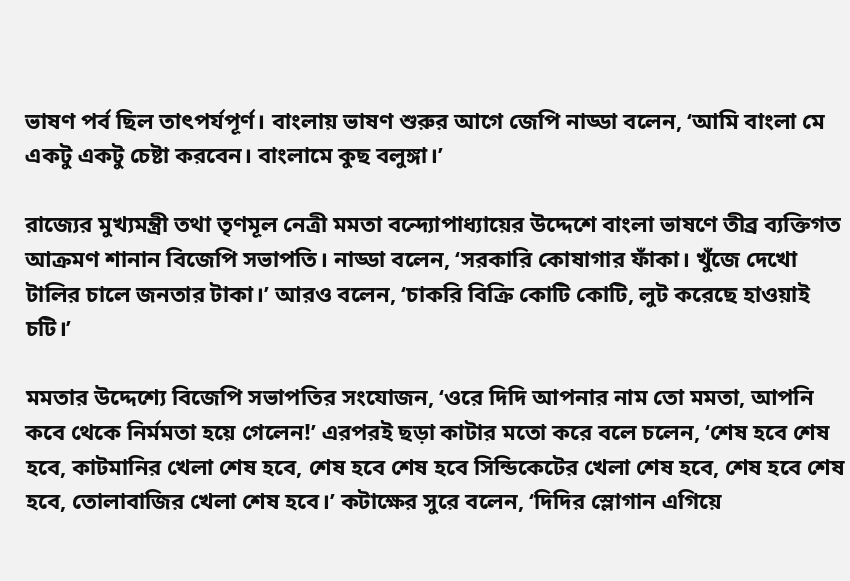ভাষণ পর্ব ছিল তাৎপর্যপূর্ণ। বাংলায় ভাষণ শুরুর আগে জেপি নাড্ডা বলেন, ‘আমি বাংলা মে একটু একটু চেষ্টা করবেন। বাংলামে কুছ বলুঙ্গা।’

রাজ্যের মুখ্যমন্ত্রী তথা তৃণমূল নেত্রী মমতা বন্দ্যোপাধ্যায়ের উদ্দেশে বাংলা ভাষণে তীব্র ব্যক্তিগত আক্রমণ শানান বিজেপি সভাপতি। নাড্ডা বলেন, ‘সরকারি কোষাগার ফাঁকা। খুঁজে দেখো টালির চালে জনতার টাকা।’ আরও বলেন, ‘চাকরি বিক্রি কোটি কোটি, লুট করেছে হাওয়াই চটি।’

মমতার উদ্দেশ্যে বিজেপি সভাপতির সংযোজন, ‘ওরে দিদি আপনার নাম তো মমতা, আপনি কবে থেকে নির্মমতা হয়ে গেলেন!’ এরপরই ছড়া কাটার মতো করে বলে চলেন, ‘শেষ হবে শেষ হবে, কাটমানির খেলা শেষ হবে, শেষ হবে শেষ হবে সিন্ডিকেটের খেলা শেষ হবে, শেষ হবে শেষ হবে, তোলাবাজির খেলা শেষ হবে।’ কটাক্ষের সুরে বলেন, ‘দিদির স্লোগান এগিয়ে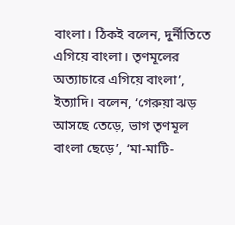বাংলা। ঠিকই বলেন, দুর্নীতিতে এগিয়ে বাংলা। তৃণমূলের অত্যাচারে এগিয়ে বাংলা’, ইত্যাদি। বলেন, ‘গেরুয়া ঝড় আসছে তেড়ে, ভাগ তৃণমূল বাংলা ছেড়ে’, ‘মা-মাটি-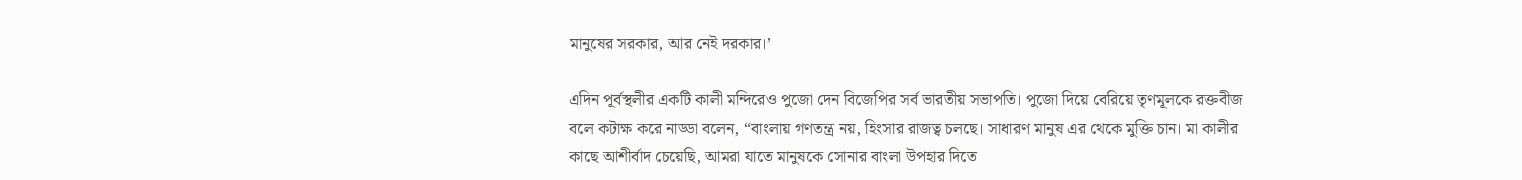মানুষের সরকার, আর নেই দরকার।’

এদিন পূর্বস্থলীর একটি কালী মন্দিরেও পুজো দেন বিজেপির সর্ব ভারতীয় সভাপতি। পুজো দিয়ে বেরিয়ে তৃণমূলকে রক্তবীজ বলে কটাক্ষ করে নাড্ডা বলেন, “বাংলায় গণতন্ত্র নয়, হিংসার রাজত্ব চলছে। সাধারণ মানুষ এর থেকে মুক্তি চান। মা কালীর কাছে আশীর্বাদ চেয়েছি, আমরা যাতে মানুষকে সোনার বাংলা উপহার দিতে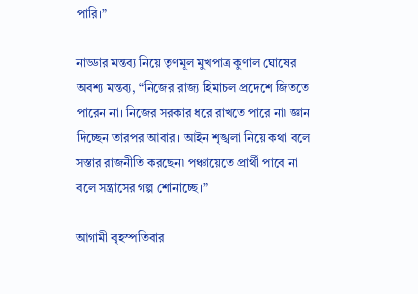পারি।”

নাড্ডার মন্তব্য নিয়ে তৃণমূল মুখপাত্র কুণাল ঘোষের অবশ্য মন্তব্য, “নিজের রাজ্য হিমাচল প্রদেশে জিততে পারেন না। নিজের সরকার ধরে রাখতে পারে না৷ জ্ঞান দিচ্ছেন তারপর আবার। আইন শৃঙ্খলা নিয়ে কথা বলে সস্তার রাজনীতি করছেন৷ পঞ্চায়েতে প্রার্থী পাবে না বলে সন্ত্রাসের গল্প শোনাচ্ছে।”

আগামী বৃহস্পতিবার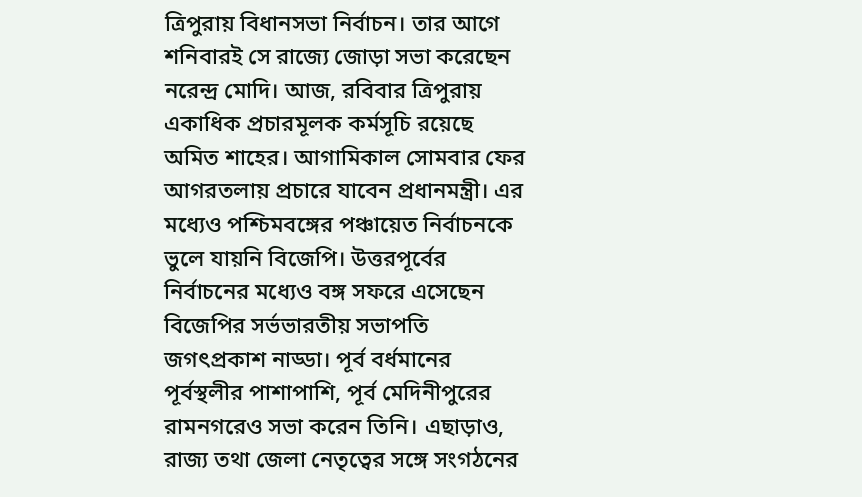ত্রিপুরায় বিধানসভা নির্বাচন। তার আগে শনিবারই সে রাজ্যে জোড়া সভা করেছেন নরেন্দ্র মোদি। আজ, রবিবার ত্রিপুরায় একাধিক প্রচারমূলক কর্মসূচি রয়েছে অমিত শাহের। আগামিকাল সোমবার ফের আগরতলায় প্রচারে যাবেন প্রধানমন্ত্রী। এর মধ্যেও পশ্চিমবঙ্গের পঞ্চায়েত নির্বাচনকে ভুলে যায়নি বিজেপি। উত্তরপূর্বের নির্বাচনের মধ্যেও বঙ্গ সফরে এসেছেন বিজেপির সর্ভভারতীয় সভাপতি জগৎপ্রকাশ নাড্ডা। পূর্ব বর্ধমানের পূর্বস্থলীর পাশাপাশি, পূর্ব মেদিনীপুরের রামনগরেও সভা করেন তিনি। এছাড়াও, রাজ্য তথা জেলা নেতৃত্বের সঙ্গে সংগঠনের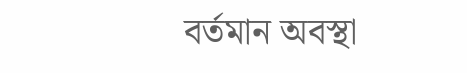বর্তমান অবস্থা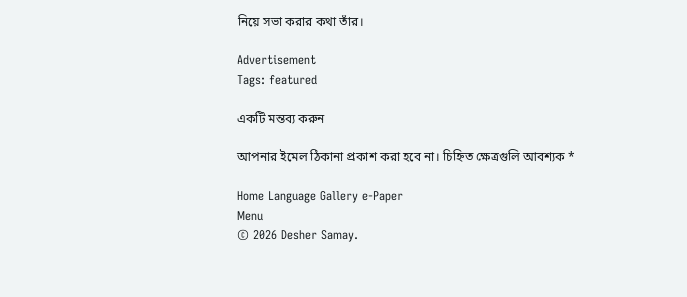নিয়ে সভা করার কথা তাঁর।

Advertisement
Tags: featured

একটি মন্তব্য করুন

আপনার ইমেল ঠিকানা প্রকাশ করা হবে না। চিহ্নিত ক্ষেত্রগুলি আবশ্যক *

Home Language Gallery e-Paper
Menu
© 2026 Desher Samay.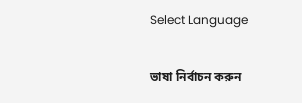Select Language

ভাষা নির্বাচন করুন